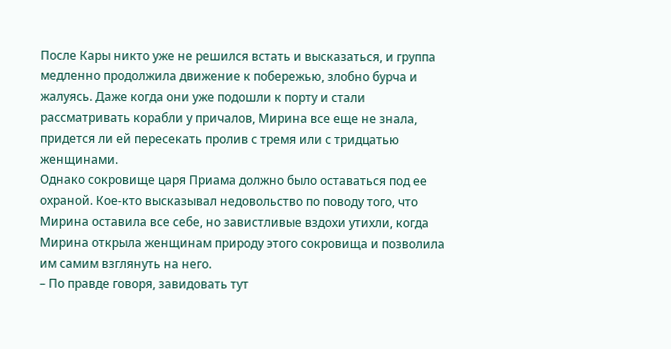После Кары никто уже не решился встать и высказаться, и группа медленно продолжила движение к побережью, злобно бурча и жалуясь. Даже когда они уже подошли к порту и стали рассматривать корабли у причалов, Мирина все еще не знала, придется ли ей пересекать пролив с тремя или с тридцатью женщинами.
Однако сокровище царя Приама должно было оставаться под ее охраной. Кое-кто высказывал недовольство по поводу того, что Мирина оставила все себе, но завистливые вздохи утихли, когда Мирина открыла женщинам природу этого сокровища и позволила им самим взглянуть на него.
– По правде говоря, завидовать тут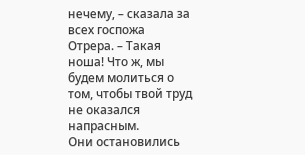нечему, – сказала за всех госпожа Отрера. – Такая ноша! Что ж, мы будем молиться о том, чтобы твой труд не оказался напрасным.
Они остановились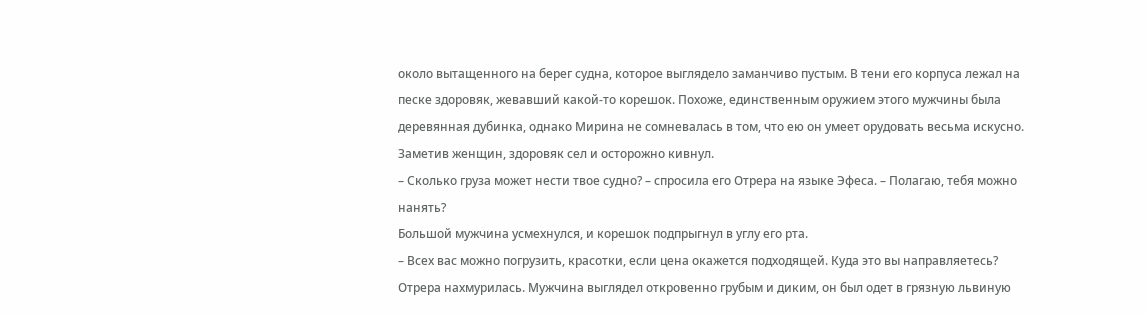около вытащенного на берег судна, которое выглядело заманчиво пустым. В тени его корпуса лежал на песке здоровяк, жевавший какой-то корешок. Похоже, единственным оружием этого мужчины была деревянная дубинка, однако Мирина не сомневалась в том, что ею он умеет орудовать весьма искусно. Заметив женщин, здоровяк сел и осторожно кивнул.
– Сколько груза может нести твое судно? – спросила его Отрера на языке Эфеса. – Полагаю, тебя можно нанять?
Большой мужчина усмехнулся, и корешок подпрыгнул в углу его рта.
– Всех вас можно погрузить, красотки, если цена окажется подходящей. Куда это вы направляетесь?
Отрера нахмурилась. Мужчина выглядел откровенно грубым и диким, он был одет в грязную львиную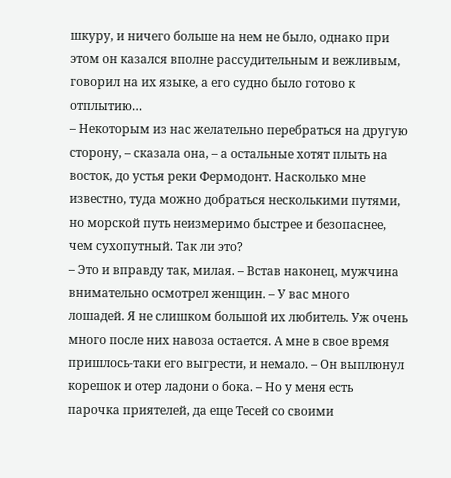шкуру, и ничего больше на нем не было, однако при этом он казался вполне рассудительным и вежливым, говорил на их языке, а его судно было готово к отплытию…
– Некоторым из нас желательно перебраться на другую сторону, – сказала она, – а остальные хотят плыть на восток, до устья реки Фермодонт. Насколько мне известно, туда можно добраться несколькими путями, но морской путь неизмеримо быстрее и безопаснее, чем сухопутный. Так ли это?
– Это и вправду так, милая. – Встав наконец, мужчина внимательно осмотрел женщин. – У вас много лошадей. Я не слишком большой их любитель. Уж очень много после них навоза остается. А мне в свое время пришлось-таки его выгрести, и немало. – Он выплюнул корешок и отер ладони о бока. – Но у меня есть парочка приятелей, да еще Тесей со своими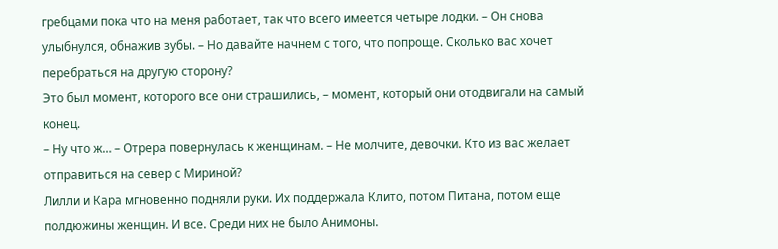гребцами пока что на меня работает, так что всего имеется четыре лодки. – Он снова улыбнулся, обнажив зубы. – Но давайте начнем с того, что попроще. Сколько вас хочет перебраться на другую сторону?
Это был момент, которого все они страшились, – момент, который они отодвигали на самый конец.
– Ну что ж… – Отрера повернулась к женщинам. – Не молчите, девочки. Кто из вас желает отправиться на север с Мириной?
Лилли и Кара мгновенно подняли руки. Их поддержала Клито, потом Питана, потом еще полдюжины женщин. И все. Среди них не было Анимоны.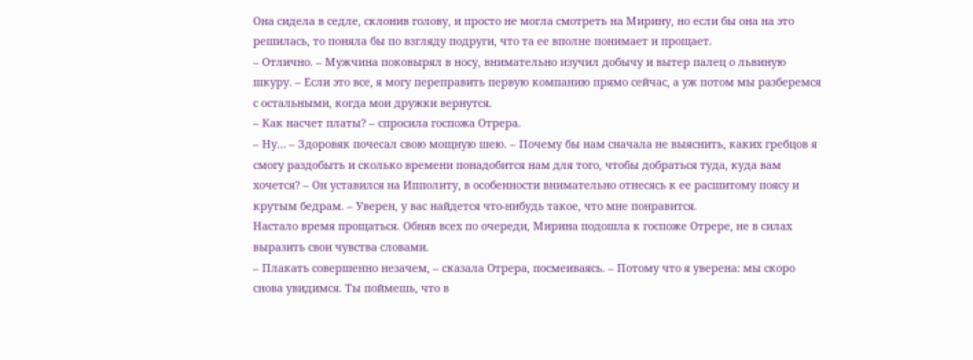Она сидела в седле, склонив голову, и просто не могла смотреть на Мирину, но если бы она на это решилась, то поняла бы по взгляду подруги, что та ее вполне понимает и прощает.
– Отлично. – Мужчина поковырял в носу, внимательно изучил добычу и вытер палец о львиную шкуру. – Если это все, я могу переправить первую компанию прямо сейчас, а уж потом мы разберемся с остальными, когда мои дружки вернутся.
– Как насчет платы? – спросила госпожа Отрера.
– Ну… – Здоровяк почесал свою мощную шею. – Почему бы нам сначала не выяснить, каких гребцов я смогу раздобыть и сколько времени понадобится нам для того, чтобы добраться туда, куда вам хочется? – Он уставился на Ипполиту, в особенности внимательно отнесясь к ее расшитому поясу и крутым бедрам. – Уверен, у вас найдется что-нибудь такое, что мне понравится.
Настало время прощаться. Обняв всех по очереди, Мирина подошла к госпоже Отрере, не в силах выразить свои чувства словами.
– Плакать совершенно незачем, – сказала Отрера, посмеиваясь. – Потому что я уверена: мы скоро снова увидимся. Ты поймешь, что в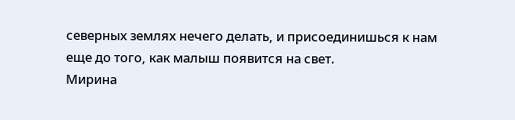северных землях нечего делать, и присоединишься к нам еще до того, как малыш появится на свет.
Мирина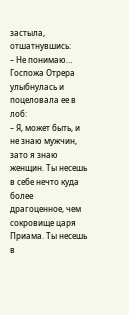застыла, отшатнувшись:
– Не понимаю…
Госпожа Отрера улыбнулась и поцеловала ее в лоб:
– Я, может быть, и не знаю мужчин, зато я знаю женщин. Ты несешь в себе нечто куда более драгоценное, чем сокровище царя Приама. Ты несешь в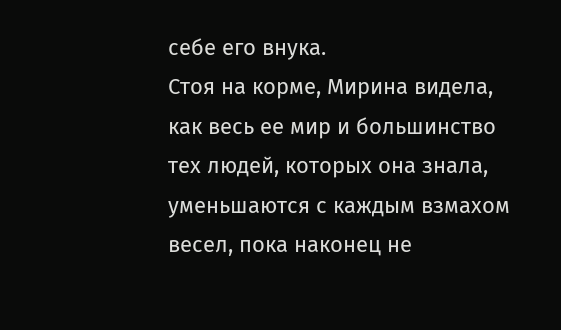себе его внука.
Стоя на корме, Мирина видела, как весь ее мир и большинство тех людей, которых она знала, уменьшаются с каждым взмахом весел, пока наконец не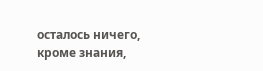осталось ничего, кроме знания,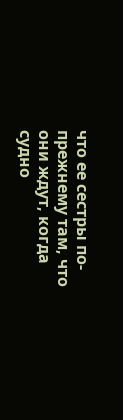что ее сестры по-прежнему там, что они ждут, когда судно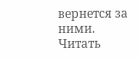вернется за ними.
Читать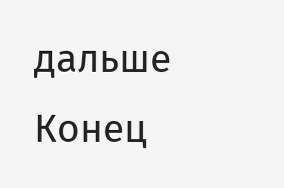дальше
Конец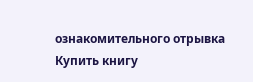ознакомительного отрывка
Купить книгу